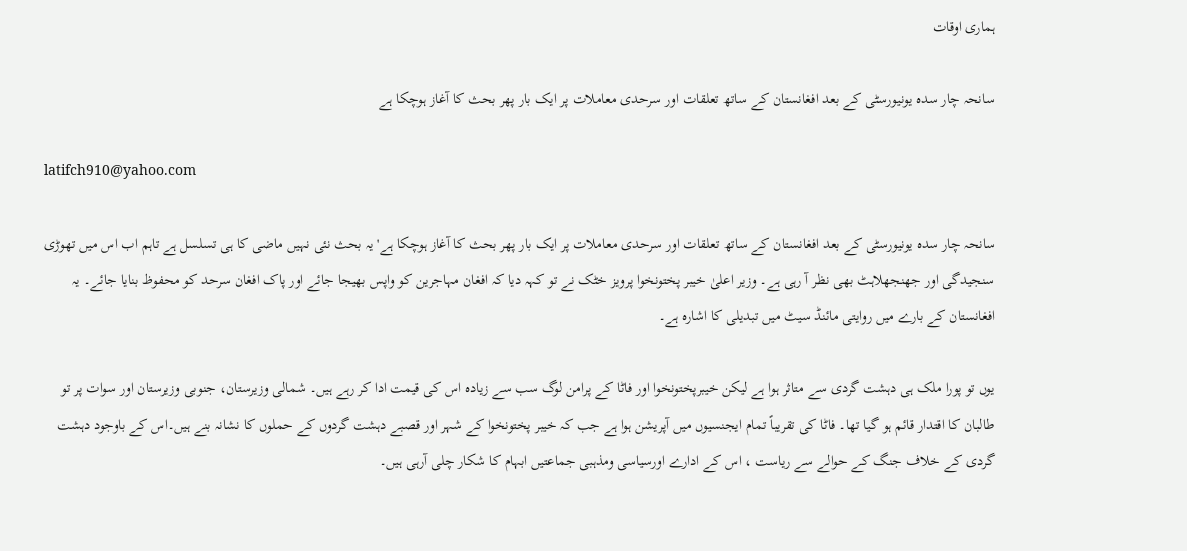ہماری اوقات

سانحہ چار سدہ یونیورسٹی کے بعد افغانستان کے ساتھ تعلقات اور سرحدی معاملات پر ایک بار پھر بحث کا آغاز ہوچکا ہے

latifch910@yahoo.com

سانحہ چار سدہ یونیورسٹی کے بعد افغانستان کے ساتھ تعلقات اور سرحدی معاملات پر ایک بار پھر بحث کا آغاز ہوچکا ہے' یہ بحث نئی نہیں ماضی کا ہی تسلسل ہے تاہم اب اس میں تھوڑی سنجیدگی اور جھنجھلاہٹ بھی نظر آ رہی ہے۔ وزیر اعلیٰ خیبر پختونخوا پرویز خٹک نے تو کہہ دیا کہ افغان مہاجرین کو واپس بھیجا جائے اور پاک افغان سرحد کو محفوظ بنایا جائے۔ یہ افغانستان کے بارے میں روایتی مائنڈ سیٹ میں تبدیلی کا اشارہ ہے۔

یوں تو پورا ملک ہی دہشت گردی سے متاثر ہوا ہے لیکن خیبرپختونخوا اور فاٹا کے پرامن لوگ سب سے زیادہ اس کی قیمت ادا کر رہے ہیں۔ شمالی وزیرستان، جنوبی وزیرستان اور سوات پر تو طالبان کا اقتدار قائم ہو گیا تھا۔ فاٹا کی تقریباً تمام ایجنسیوں میں آپریشن ہوا ہے جب کہ خیبر پختونخوا کے شہر اور قصبے دہشت گردوں کے حملوں کا نشانہ بنے ہیں۔اس کے باوجود دہشت گردی کے خلاف جنگ کے حوالے سے ریاست ، اس کے ادارے اورسیاسی ومذہبی جماعتیں ابہام کا شکار چلی آرہی ہیں۔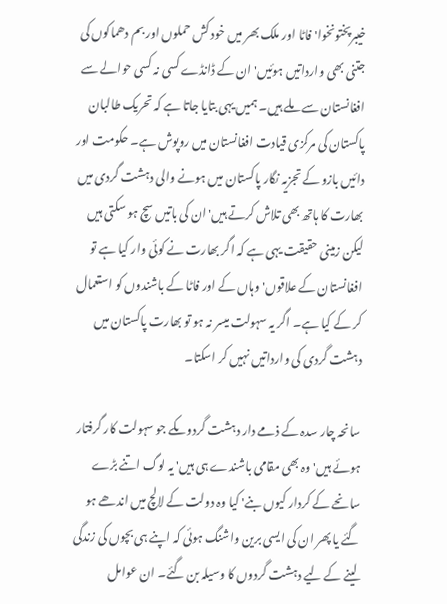خیبرپختونخوا' فاٹا اور ملک بھر میں خود کش حملوں اور بم دھماکوں کی جتنی بھی وارداتیں ہوئیں' ان کے ڈانڈے کسی نہ کسی حوالے سے افغانستان سے ملے ہیں۔ ہمیں یہی بتایا جاتا ہے کہ تحریک طالبان پاکستان کی مرکزی قیادت افغانستان میں روپوش ہے۔ حکومت اور دائیں بازو کے تجزیہ نگار پاکستان میں ہونے والی دہشت گردی میں بھارت کا ہاتھ بھی تلاش کرتے ہیں' ان کی باتیں سچ ہو سکتی ہیں لیکن زمینی حقیقت یہی ہے کہ اگر بھارت نے کوئی وار کیا ہے تو افغانستان کے علاقوں' وہاں کے اور فاٹا کے باشندوں کو استعمال کر کے کیا ہے۔ اگر یہ سہولت میسر نہ ہو تو بھارت پاکستان میں دہشت گردی کی وارداتیں نہیں کر اسکتا۔

سانحہ چار سدہ کے ذمے دار دہشت گردوںکے جو سہولت کار گرفتار ہوئے ہیں' وہ بھی مقامی باشندے ہی ہیں' یہ لوگ اتنے بڑے سانحے کے کردار کیوں بنے' کیا وہ دولت کے لالچ میں اندھے ہو گئے یا پھر ان کی ایسی برین واشنگ ہوئی کہ اپنے ہی بچوں کی زندگی لینے کے لیے دہشت گردوں کا وسیلہ بن گئے۔ ان عوامل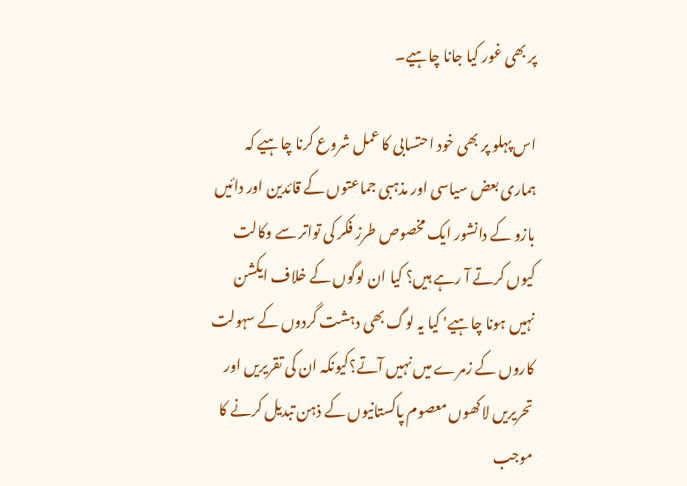پر بھی غور کیا جانا چاہیے۔

اس پہلو پر بھی خود احتسابی کا عمل شروع کرنا چاہیے کہ ہماری بعض سیاسی اور مذہبی جماعتوں کے قائدین اور دائیں بازو کے دانشور ایک مخصوص طرز فکر کی تواتر سے وکالت کیوں کرتے آ رہے ہیں؟ کیا ان لوگوں کے خلاف ایکشن نہیں ہونا چاہیے' کیا یہ لوگ بھی دہشت گردوں کے سہولت کاروں کے زمرے میں نہیں آتے؟کیونکہ ان کی تقریریں اور تحریریں لاکھوں معصوم پاکستانیوں کے ذہن تبدیل کرنے کا موجب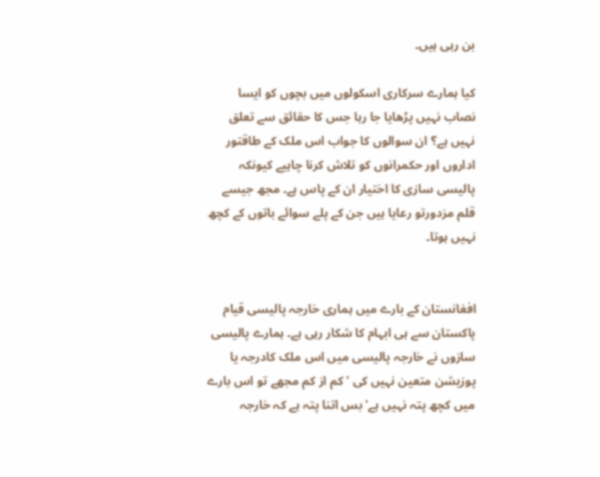بن رہی ہیں۔

کیا ہمارے سرکاری اسکولوں میں بچوں کو ایسا نصاب نہیں پڑھایا جا رہا جس کا حقائق سے تعلق نہیں ہے؟ ان سوالوں کا جواب اس ملک کے طاقتور اداروں اور حکمرانوں کو تلاش کرنا چاہیے کیونکہ پالیسی سازی کا اختیار ان کے پاس ہے۔ مجھ جیسے قلم مزدورتو رعایا ہیں جن کے پلے سوائے باتوں کے کچھ نہیں ہوتا۔


افغانستان کے بارے میں ہماری خارجہ پالیسی قیام پاکستان سے ہی ابہام کا شکار رہی ہے۔ ہمارے پالیسی سازوں نے خارجہ پالیسی میں اس ملک کادرجہ یا پوزیشن متعین نہیں کی ' کم از کم مجھے تو اس بارے میں کچھ پتہ نہیں ہے' بس اتنا پتہ ہے کہ خارجہ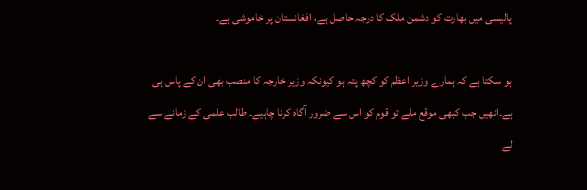پالیسی میں بھارت کو دشمن ملک کا درجہ حاصل ہے، افغانستان پر خاموشی ہے۔

ہو سکتا ہے کہ ہمارے وزیر اعظم کو کچھ پتہ ہو کیونکہ وزیر خارجہ کا منصب بھی ان کے پاس ہی ہے۔انھیں جب کبھی موقع ملے تو قوم کو اس سے ضرور آگاہ کرنا چاہیے۔ طالب علمی کے زمانے سے لے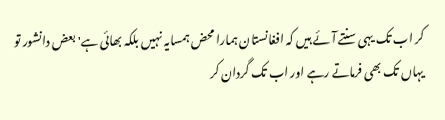کر اب تک یہی سنتے آئے ہیں کہ افغانستان ہمارا محض ہمسایہ نہیں بلکہ بھائی ہے' بعض دانشور تو یہاں تک بھی فرماتے رہے اور اب تک گردان کر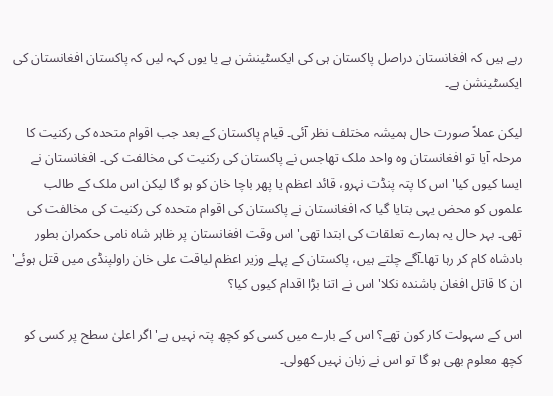رہے ہیں کہ افغانستان دراصل پاکستان ہی کی ایکسٹینشن ہے یا یوں کہہ لیں کہ پاکستان افغانستان کی ایکسٹینشن ہے۔

لیکن عملاً صورت حال ہمیشہ مختلف نظر آئی۔ قیام پاکستان کے بعد جب اقوام متحدہ کی رکنیت کا مرحلہ آیا تو افغانستان وہ واحد ملک تھاجس نے پاکستان کی رکنیت کی مخالفت کی۔ افغانستان نے ایسا کیوں کیا' اس کا پتہ پنڈت نہرو، قائد اعظم یا پھر باچا خان کو ہو گا لیکن اس ملک کے طالب علموں کو محض یہی بتایا گیا کہ افغانستان نے پاکستان کی اقوام متحدہ کی رکنیت کی مخالفت کی تھی۔ بہر حال یہ ہمارے تعلقات کی ابتدا تھی' اس وقت افغانستان پر ظاہر شاہ نامی حکمران بطور بادشاہ کام کر رہا تھا۔آگے چلتے ہیں، پاکستان کے پہلے وزیر اعظم لیاقت علی خان راولپنڈی میں قتل ہوئے' ان کا قاتل افغان باشندہ نکلا' اس نے اتنا بڑا اقدام کیوں کیا؟

اس کے سہولت کار کون تھے؟ اس کے بارے میں کسی کو کچھ پتہ نہیں ہے' اگر اعلیٰ سطح پر کسی کو کچھ معلوم بھی ہو گا تو اس نے زبان نہیں کھولی۔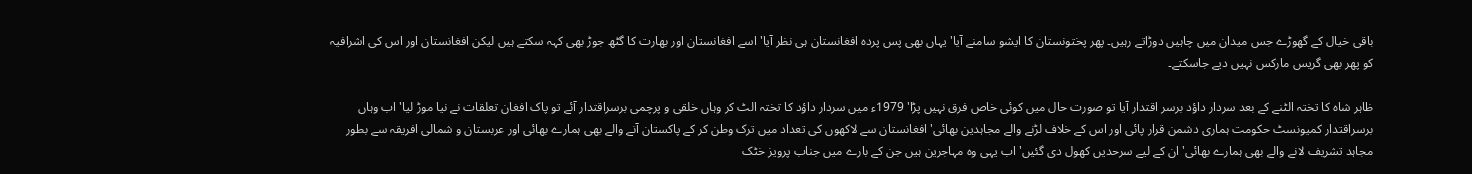باقی خیال کے گھوڑے جس میدان میں چاہیں دوڑاتے رہیں۔ پھر پختونستان کا ایشو سامنے آیا' یہاں بھی پس پردہ افغانستان ہی نظر آیا' اسے افغانستان اور بھارت کا گٹھ جوڑ بھی کہہ سکتے ہیں لیکن افغانستان اور اس کی اشرافیہ کو پھر بھی گریس مارکس نہیں دیے جاسکتے۔

ظاہر شاہ کا تختہ الٹنے کے بعد سردار داؤد برسر اقتدار آیا تو صورت حال میں کوئی خاص فرق نہیں پڑا' 1979ء میں سردار داؤد کا تختہ الٹ کر وہاں خلقی و پرچمی برسراقتدار آئے تو پاک افغان تعلقات نے نیا موڑ لیا' اب وہاں برسراقتدار کمیونسٹ حکومت ہماری دشمن قرار پائی اور اس کے خلاف لڑنے والے مجاہدین بھائی' افغانستان سے لاکھوں کی تعداد میں ترک وطن کر کے پاکستان آنے والے بھی ہمارے بھائی اور عربستان و شمالی افریقہ سے بطور مجاہد تشریف لانے والے بھی ہمارے بھائی' ان کے لیے سرحدیں کھول دی گئیں' اب یہی وہ مہاجرین ہیں جن کے بارے میں جناب پرویز خٹک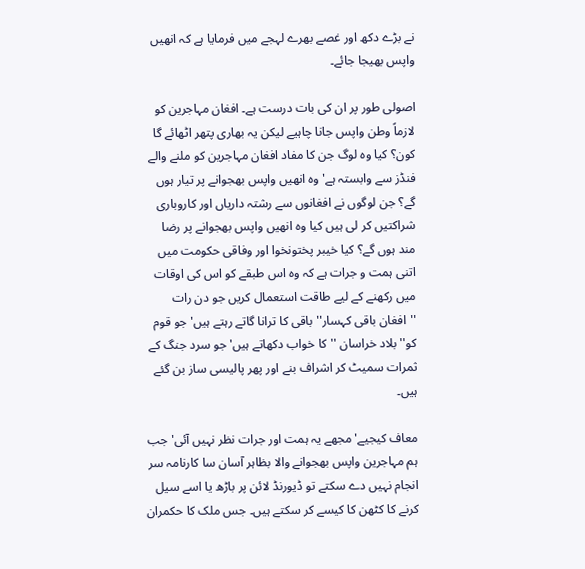نے بڑے دکھ اور غصے بھرے لہجے میں فرمایا ہے کہ انھیں واپس بھیجا جائے۔

اصولی طور پر ان کی بات درست ہے۔ افغان مہاجرین کو لازماً وطن واپس جانا چاہیے لیکن یہ بھاری پتھر اٹھائے گا کون؟ کیا وہ لوگ جن کا مفاد افغان مہاجرین کو ملنے والے فنڈز سے وابستہ ہے' وہ انھیں واپس بھجوانے پر تیار ہوں گے؟ جن لوگوں نے افغانوں سے رشتہ داریاں اور کاروباری شراکتیں کر لی ہیں کیا وہ انھیں واپس بھجوانے پر رضا مند ہوں گے؟ کیا خیبر پختونخوا اور وفاقی حکومت میں اتنی ہمت و جرات ہے کہ وہ اس طبقے کو اس کی اوقات میں رکھنے کے لیے طاقت استعمال کریں جو دن رات ''افغان باقی کہسار'' باقی کا ترانا گاتے رہتے ہیں' جو قوم کو'' بلاد خراسان ''کا خواب دکھاتے ہیں' جو سرد جنگ کے ثمرات سمیٹ کر اشراف بنے اور پھر پالیسی ساز بن گئے ہیں۔

معاف کیجیے' مجھے یہ ہمت اور جرات نظر نہیں آئی' جب ہم مہاجرین واپس بھجوانے والا بظاہر آسان سا کارنامہ سر انجام نہیں دے سکتے تو ڈیورنڈ لائن پر باڑھ یا اسے سیل کرنے کا کٹھن کا کیسے کر سکتے ہیں۔ جس ملک کا حکمران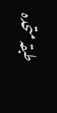طبقہ متحدہ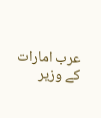عرب امارات کے وزیر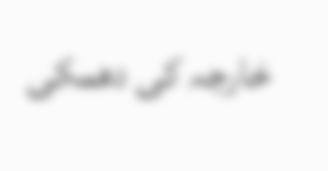خارجہ کی دھمکی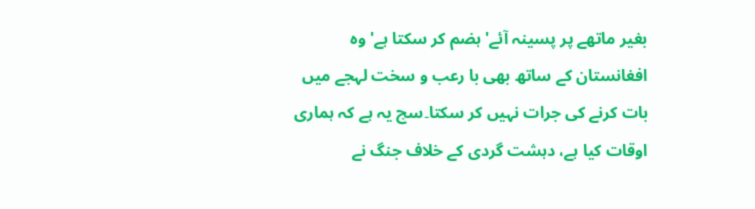بغیر ماتھے پر پسینہ آئے' ہضم کر سکتا ہے' وہ افغانستان کے ساتھ بھی با رعب و سخت لہجے میں بات کرنے کی جرات نہیں کر سکتا۔سچ یہ ہے کہ ہماری اوقات کیا ہے، دہشت گردی کے خلاف جنگ نے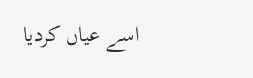اسے عیاں کردیا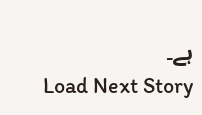ہے۔
Load Next Story